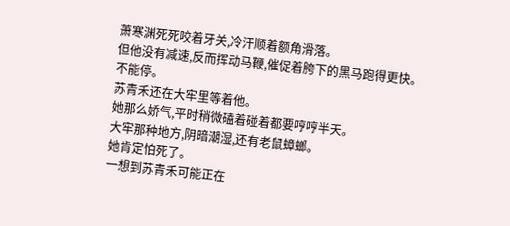萧寒渊死死咬着牙关,冷汗顺着额角滑落。
但他没有减速,反而挥动马鞭,催促着胯下的黑马跑得更快。
不能停。
苏青禾还在大牢里等着他。
她那么娇气,平时稍微磕着碰着都要哼哼半天。
大牢那种地方,阴暗潮湿,还有老鼠蟑螂。
她肯定怕死了。
一想到苏青禾可能正在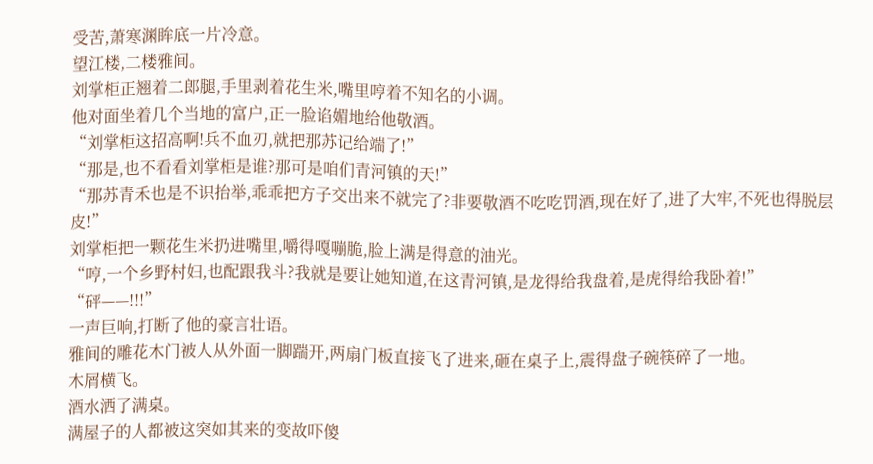受苦,萧寒渊眸底一片冷意。
望江楼,二楼雅间。
刘掌柜正翘着二郎腿,手里剥着花生米,嘴里哼着不知名的小调。
他对面坐着几个当地的富户,正一脸谄媚地给他敬酒。
“刘掌柜这招高啊!兵不血刃,就把那苏记给端了!”
“那是,也不看看刘掌柜是谁?那可是咱们青河镇的天!”
“那苏青禾也是不识抬举,乖乖把方子交出来不就完了?非要敬酒不吃吃罚酒,现在好了,进了大牢,不死也得脱层皮!”
刘掌柜把一颗花生米扔进嘴里,嚼得嘎嘣脆,脸上满是得意的油光。
“哼,一个乡野村妇,也配跟我斗?我就是要让她知道,在这青河镇,是龙得给我盘着,是虎得给我卧着!”
“砰——!!!”
一声巨响,打断了他的豪言壮语。
雅间的雕花木门被人从外面一脚踹开,两扇门板直接飞了进来,砸在桌子上,震得盘子碗筷碎了一地。
木屑横飞。
酒水洒了满桌。
满屋子的人都被这突如其来的变故吓傻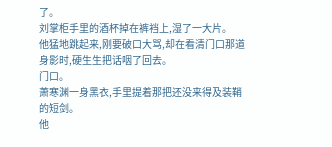了。
刘掌柜手里的酒杯掉在裤裆上,湿了一大片。
他猛地跳起来,刚要破口大骂,却在看清门口那道身影时,硬生生把话咽了回去。
门口。
萧寒渊一身黑衣,手里提着那把还没来得及装鞘的短剑。
他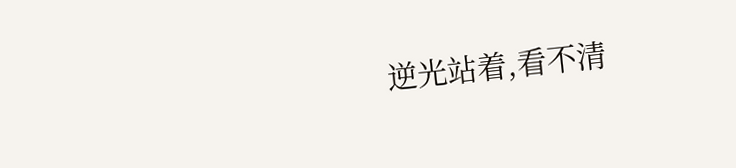逆光站着,看不清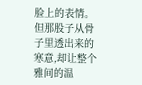脸上的表情。
但那股子从骨子里透出来的寒意,却让整个雅间的温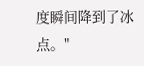度瞬间降到了冰点。"